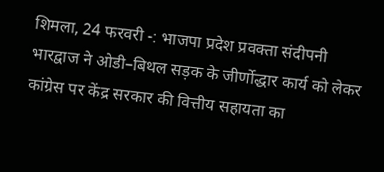शिमला, 24 फरवरी -: भाजपा प्रदेश प्रवक्ता संदीपनी भारद्वाज ने ओडी–बिथल सड़क के जीर्णोद्धार कार्य को लेकर कांग्रेस पर केंद्र सरकार की वित्तीय सहायता का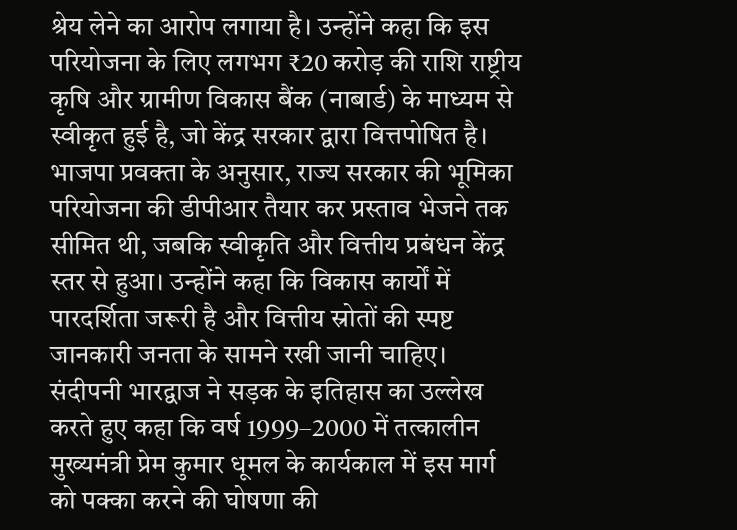श्रेय लेने का आरोप लगाया है। उन्होंने कहा कि इस परियोजना के लिए लगभग ₹20 करोड़ की राशि राष्ट्रीय कृषि और ग्रामीण विकास बैंक (नाबार्ड) के माध्यम से स्वीकृत हुई है, जो केंद्र सरकार द्वारा वित्तपोषित है।
भाजपा प्रवक्ता के अनुसार, राज्य सरकार की भूमिका परियोजना की डीपीआर तैयार कर प्रस्ताव भेजने तक सीमित थी, जबकि स्वीकृति और वित्तीय प्रबंधन केंद्र स्तर से हुआ। उन्होंने कहा कि विकास कार्यों में पारदर्शिता जरूरी है और वित्तीय स्रोतों की स्पष्ट जानकारी जनता के सामने रखी जानी चाहिए।
संदीपनी भारद्वाज ने सड़क के इतिहास का उल्लेख करते हुए कहा कि वर्ष 1999–2000 में तत्कालीन मुख्यमंत्री प्रेम कुमार धूमल के कार्यकाल में इस मार्ग को पक्का करने की घोषणा की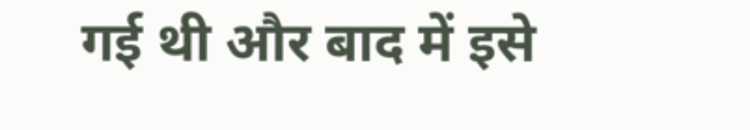गई थी और बाद में इसे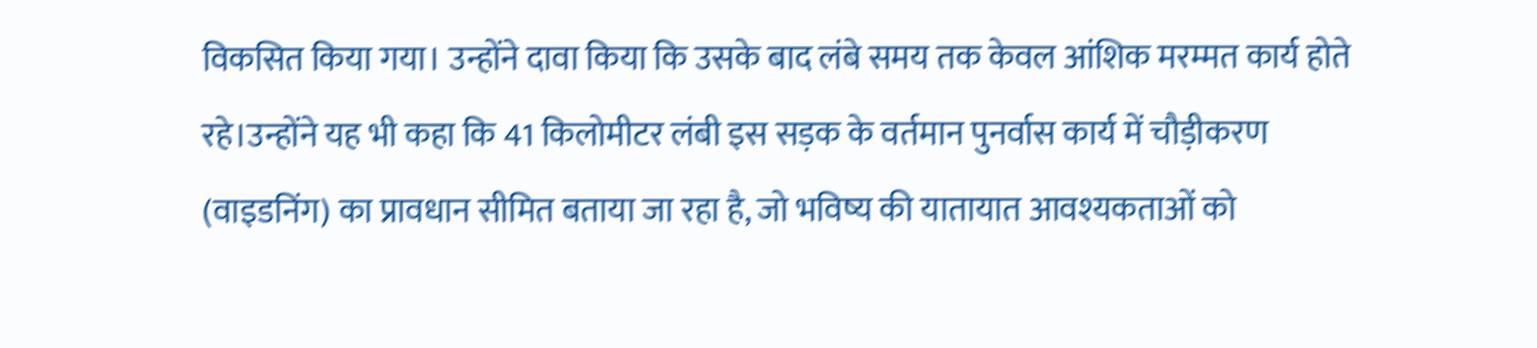विकसित किया गया। उन्होंने दावा किया कि उसके बाद लंबे समय तक केवल आंशिक मरम्मत कार्य होते रहे।उन्होंने यह भी कहा कि 41 किलोमीटर लंबी इस सड़क के वर्तमान पुनर्वास कार्य में चौड़ीकरण (वाइडनिंग) का प्रावधान सीमित बताया जा रहा है, जो भविष्य की यातायात आवश्यकताओं को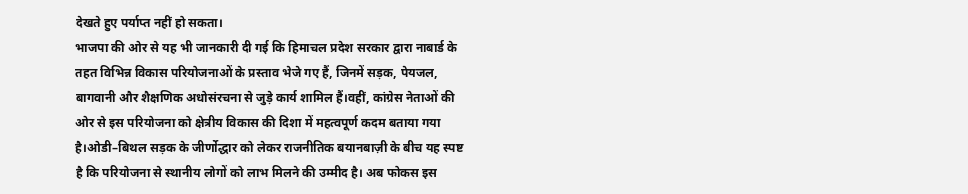देखते हुए पर्याप्त नहीं हो सकता।
भाजपा की ओर से यह भी जानकारी दी गई कि हिमाचल प्रदेश सरकार द्वारा नाबार्ड के तहत विभिन्न विकास परियोजनाओं के प्रस्ताव भेजे गए हैं, जिनमें सड़क, पेयजल, बागवानी और शैक्षणिक अधोसंरचना से जुड़े कार्य शामिल हैं।वहीं, कांग्रेस नेताओं की ओर से इस परियोजना को क्षेत्रीय विकास की दिशा में महत्वपूर्ण कदम बताया गया है।ओडी–बिथल सड़क के जीर्णोद्धार को लेकर राजनीतिक बयानबाज़ी के बीच यह स्पष्ट है कि परियोजना से स्थानीय लोगों को लाभ मिलने की उम्मीद है। अब फोकस इस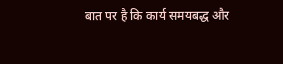बात पर है कि कार्य समयबद्ध और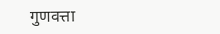गुणवत्ता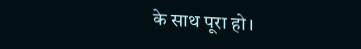के साथ पूरा हो।